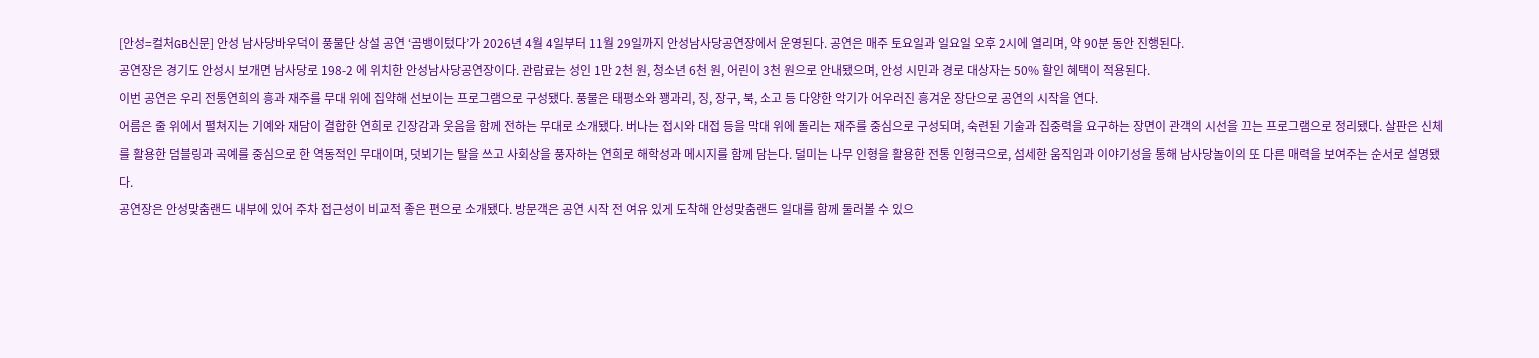[안성=컬처GB신문] 안성 남사당바우덕이 풍물단 상설 공연 ‘곰뱅이텄다’가 2026년 4월 4일부터 11월 29일까지 안성남사당공연장에서 운영된다. 공연은 매주 토요일과 일요일 오후 2시에 열리며, 약 90분 동안 진행된다.
공연장은 경기도 안성시 보개면 남사당로 198-2 에 위치한 안성남사당공연장이다. 관람료는 성인 1만 2천 원, 청소년 6천 원, 어린이 3천 원으로 안내됐으며, 안성 시민과 경로 대상자는 50% 할인 혜택이 적용된다.
이번 공연은 우리 전통연희의 흥과 재주를 무대 위에 집약해 선보이는 프로그램으로 구성됐다. 풍물은 태평소와 꽹과리, 징, 장구, 북, 소고 등 다양한 악기가 어우러진 흥겨운 장단으로 공연의 시작을 연다.
어름은 줄 위에서 펼쳐지는 기예와 재담이 결합한 연희로 긴장감과 웃음을 함께 전하는 무대로 소개됐다. 버나는 접시와 대접 등을 막대 위에 돌리는 재주를 중심으로 구성되며, 숙련된 기술과 집중력을 요구하는 장면이 관객의 시선을 끄는 프로그램으로 정리됐다. 살판은 신체를 활용한 덤블링과 곡예를 중심으로 한 역동적인 무대이며, 덧뵈기는 탈을 쓰고 사회상을 풍자하는 연희로 해학성과 메시지를 함께 담는다. 덜미는 나무 인형을 활용한 전통 인형극으로, 섬세한 움직임과 이야기성을 통해 남사당놀이의 또 다른 매력을 보여주는 순서로 설명됐다.
공연장은 안성맞춤랜드 내부에 있어 주차 접근성이 비교적 좋은 편으로 소개됐다. 방문객은 공연 시작 전 여유 있게 도착해 안성맞춤랜드 일대를 함께 둘러볼 수 있으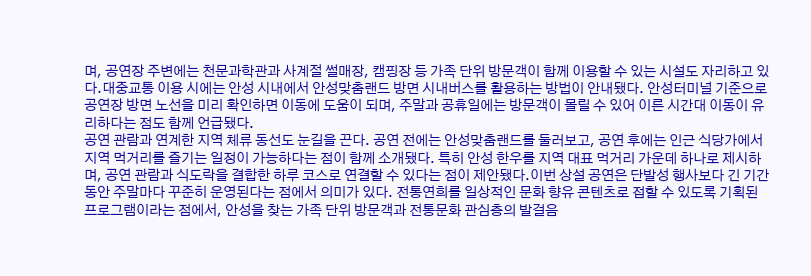며, 공연장 주변에는 천문과학관과 사계절 썰매장, 캠핑장 등 가족 단위 방문객이 함께 이용할 수 있는 시설도 자리하고 있다.대중교통 이용 시에는 안성 시내에서 안성맞춤랜드 방면 시내버스를 활용하는 방법이 안내됐다. 안성터미널 기준으로 공연장 방면 노선을 미리 확인하면 이동에 도움이 되며, 주말과 공휴일에는 방문객이 몰릴 수 있어 이른 시간대 이동이 유리하다는 점도 함께 언급됐다.
공연 관람과 연계한 지역 체류 동선도 눈길을 끈다. 공연 전에는 안성맞춤랜드를 둘러보고, 공연 후에는 인근 식당가에서 지역 먹거리를 즐기는 일정이 가능하다는 점이 함께 소개됐다. 특히 안성 한우를 지역 대표 먹거리 가운데 하나로 제시하며, 공연 관람과 식도락을 결합한 하루 코스로 연결할 수 있다는 점이 제안됐다.이번 상설 공연은 단발성 행사보다 긴 기간 동안 주말마다 꾸준히 운영된다는 점에서 의미가 있다. 전통연희를 일상적인 문화 향유 콘텐츠로 접할 수 있도록 기획된 프로그램이라는 점에서, 안성을 찾는 가족 단위 방문객과 전통문화 관심층의 발걸음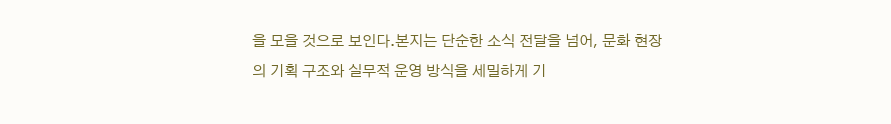을 모을 것으로 보인다.본지는 단순한 소식 전달을 넘어, 문화 현장의 기획 구조와 실무적 운영 방식을 세밀하게 기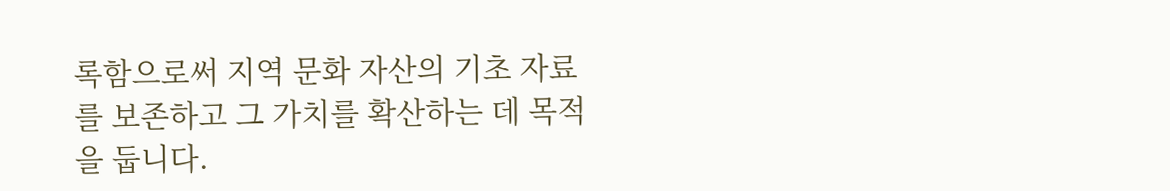록함으로써 지역 문화 자산의 기초 자료를 보존하고 그 가치를 확산하는 데 목적을 둡니다.